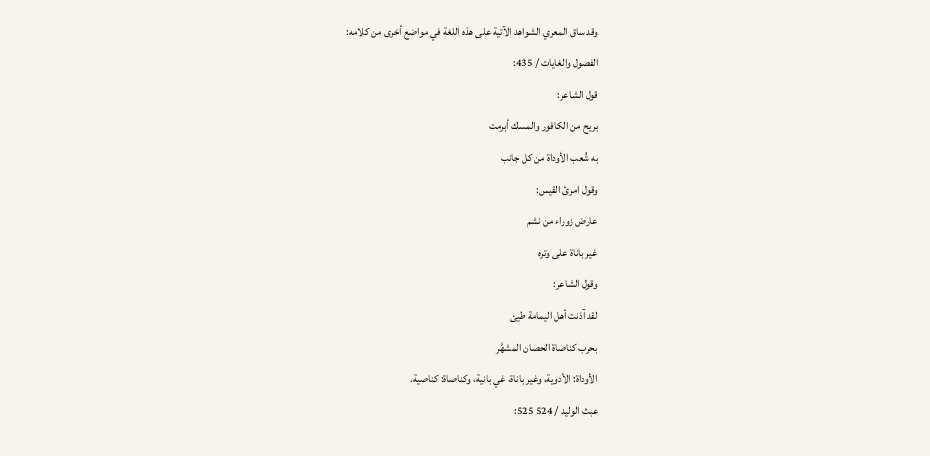وقد ساق المعري الشواهد الآتية على هذه اللغة في مواضع أخرى من كلامه:
الفصول والغايات / 435:
قول الشاعر:
بريح من الكافور والمسك أبرمت
به شُعب الأوداة من كل جانب
وقول امرئ القيس:
عارض زوراء من نشم
غير باناة على وتره
وقول الشاعر:
لقد آذنت أهل اليمامة طيئ
بحرب كناصاة الحصان المشهَّر
الأوداة: الأدوية، وغير باناة، غي بانية، وكناصاة: كناصية.
عبث الوليد / 524 525: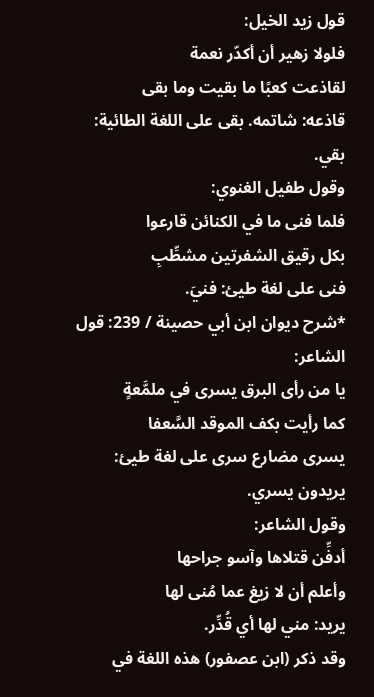قول زيد الخيل:
فلولا زهير أن أكدّر نعمة
لقاذعت كعبًا ما بقيت وما بقى
قاذعه: شاتمه. بقى على اللغة الطائية: بقي.
وقول طفيل الغنوي:
فلما فنى ما في الكنائن قارعوا
بكل رقيق الشفرتين مشطِّبِ
فنى على لغة طيئ: فنيَ.
*شرح ديوان ابن أبي حصينة / 239: قول الشاعر:
يا من رأى البرق يسرى في ملمَّعةٍ
كما رأيت بكف الموقد السَّعفا
يسرى مضارع سرى على لغة طيئ: يريدون يسري.
وقول الشاعر:
أدفِّن قتلاها وآسو جراحها
وأعلم أن لا زيغ عما مُنى لها
يريد: مني لها أي قُدِّر.
وقد ذكر (ابن عصفور) هذه اللغة في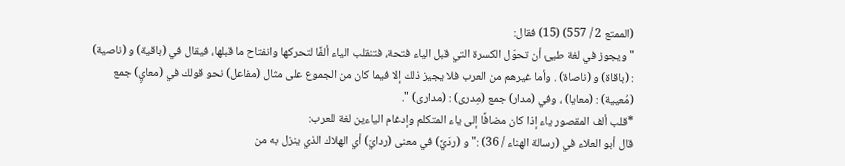(الممتع 2 / 557) (15) فقال:
"ويجوز في لغة طيئ أن تحوّل الكسرة التي قبل الياء فتحة، فتنقلب الياء ألفًا لتحركها وانفتاح ما قبلها، فيقال في (باقية) و (ناصية) : (باقاة) و (ناصاة) . وأما غيرهم من العرب فلا يجيز ذلك إلا فيما كان من الجموع على مثال (مفاعل) نحو قولك في (معايٍ) جمع (مُعيية) : (معايا) ، وفي (مدار) جمع (مِدرى) : (مدارى) ".
*قلب ألف المقصور ياء إذا كان مضافًا إلى ياء المتكلم وإدغام الياءين لغة للعرب:
قال أبو العلاء في (رسالة الهناء / 36) :"و (ردَيَّ) في معنى (ردايَ) أي الهلاك الذي ينزل به من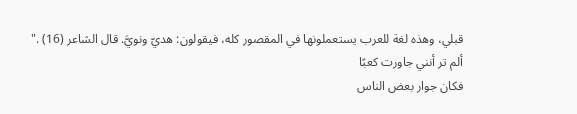قبلي، وهذه لغة للعرب يستعملونها في المقصور كله، فيقولون: هديّ ونويَّ. قال الشاعر (16) ."
ألم تر أنني جاورت كعبًا
فكان جوار بعض الناس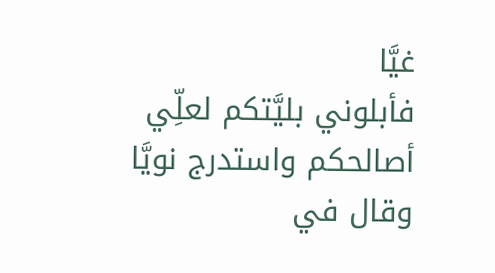غيَّا
فأبلوني بليَّتكم لعلِّي
أصالحكم واستدرج نويَّا
وقال في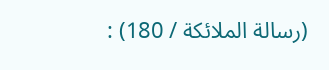(رسالة الملائكة / 180) :